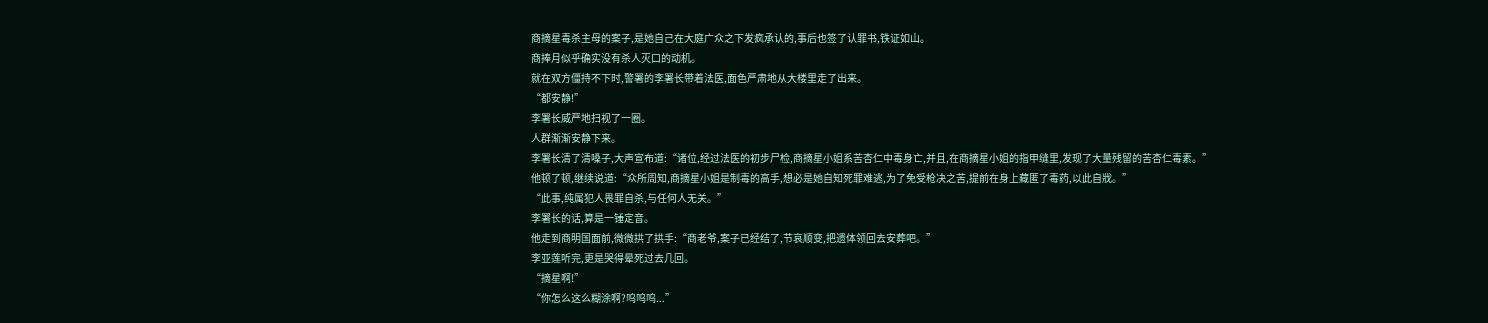商摘星毒杀主母的案子,是她自己在大庭广众之下发疯承认的,事后也签了认罪书,铁证如山。
商捧月似乎确实没有杀人灭口的动机。
就在双方僵持不下时,警署的李署长带着法医,面色严肃地从大楼里走了出来。
“都安静!”
李署长威严地扫视了一圈。
人群渐渐安静下来。
李署长清了清嗓子,大声宣布道:“诸位,经过法医的初步尸检,商摘星小姐系苦杏仁中毒身亡,并且,在商摘星小姐的指甲缝里,发现了大量残留的苦杏仁毒素。”
他顿了顿,继续说道:“众所周知,商摘星小姐是制毒的高手,想必是她自知死罪难逃,为了免受枪决之苦,提前在身上藏匿了毒药,以此自戕。”
“此事,纯属犯人畏罪自杀,与任何人无关。”
李署长的话,算是一锤定音。
他走到商明国面前,微微拱了拱手:“商老爷,案子已经结了,节哀顺变,把遗体领回去安葬吧。”
李亚莲听完,更是哭得晕死过去几回。
“摘星啊!”
“你怎么这么糊涂啊?呜呜呜...”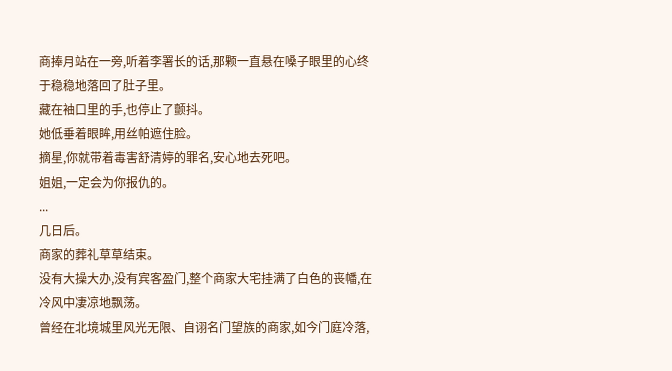商捧月站在一旁,听着李署长的话,那颗一直悬在嗓子眼里的心终于稳稳地落回了肚子里。
藏在袖口里的手,也停止了颤抖。
她低垂着眼眸,用丝帕遮住脸。
摘星,你就带着毒害舒清婷的罪名,安心地去死吧。
姐姐,一定会为你报仇的。
...
几日后。
商家的葬礼草草结束。
没有大操大办,没有宾客盈门,整个商家大宅挂满了白色的丧幡,在冷风中凄凉地飘荡。
曾经在北境城里风光无限、自诩名门望族的商家,如今门庭冷落,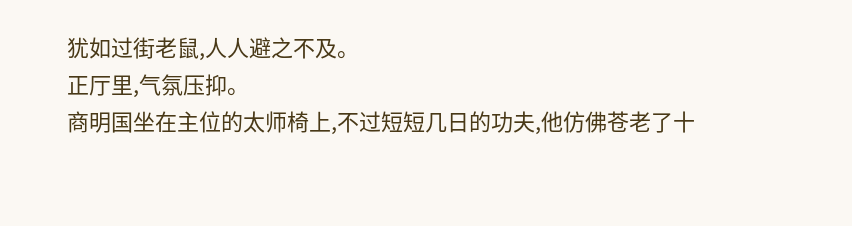犹如过街老鼠,人人避之不及。
正厅里,气氛压抑。
商明国坐在主位的太师椅上,不过短短几日的功夫,他仿佛苍老了十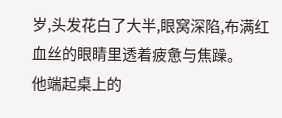岁,头发花白了大半,眼窝深陷,布满红血丝的眼睛里透着疲惫与焦躁。
他端起桌上的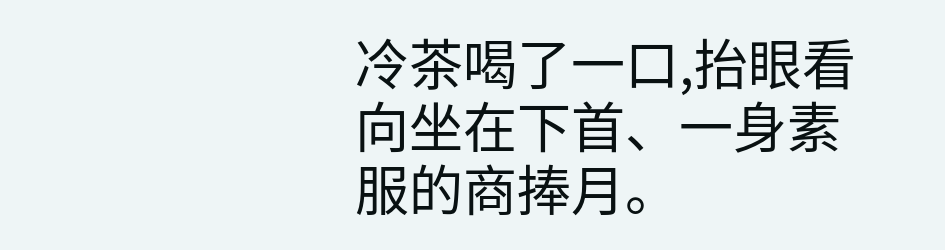冷茶喝了一口,抬眼看向坐在下首、一身素服的商捧月。